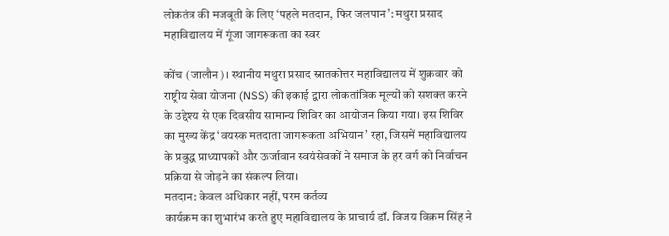लोकतंत्र की मजबूती के लिए ‘पहले मतदान, फिर जलपान’: मथुरा प्रसाद महाविद्यालय में गूंजा जागरूकता का स्वर

कोंच (जालौन)। स्थानीय मथुरा प्रसाद स्नातकोत्तर महाविद्यालय में शुक्रवार को राष्ट्रीय सेवा योजना (NSS) की इकाई द्वारा लोकतांत्रिक मूल्यों को सशक्त करने के उद्देश्य से एक दिवसीय सामान्य शिविर का आयोजन किया गया। इस शिविर का मुख्य केंद्र ‘वयस्क मतदाता जागरूकता अभियान’ रहा, जिसमें महाविद्यालय के प्रबुद्ध प्राध्यापकों और ऊर्जावान स्वयंसेवकों ने समाज के हर वर्ग को निर्वाचन प्रक्रिया से जोड़ने का संकल्प लिया।
मतदान: केवल अधिकार नहीं, परम कर्तव्य
कार्यक्रम का शुभारंभ करते हुए महाविद्यालय के प्राचार्य डॉ. विजय विक्रम सिंह ने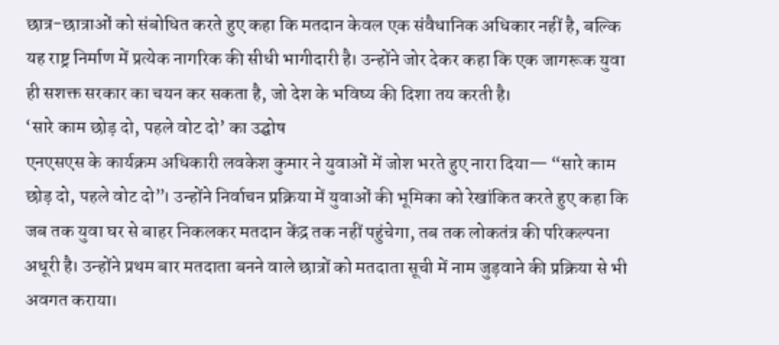छात्र-छात्राओं को संबोधित करते हुए कहा कि मतदान केवल एक संवैधानिक अधिकार नहीं है, बल्कि यह राष्ट्र निर्माण में प्रत्येक नागरिक की सीधी भागीदारी है। उन्होंने जोर देकर कहा कि एक जागरूक युवा ही सशक्त सरकार का चयन कर सकता है, जो देश के भविष्य की दिशा तय करती है।
‘सारे काम छोड़ दो, पहले वोट दो’ का उद्घोष
एनएसएस के कार्यक्रम अधिकारी लवकेश कुमार ने युवाओं में जोश भरते हुए नारा दिया— “सारे काम छोड़ दो, पहले वोट दो”। उन्होंने निर्वाचन प्रक्रिया में युवाओं की भूमिका को रेखांकित करते हुए कहा कि जब तक युवा घर से बाहर निकलकर मतदान केंद्र तक नहीं पहुंचेगा, तब तक लोकतंत्र की परिकल्पना अधूरी है। उन्होंने प्रथम बार मतदाता बनने वाले छात्रों को मतदाता सूची में नाम जुड़वाने की प्रक्रिया से भी अवगत कराया।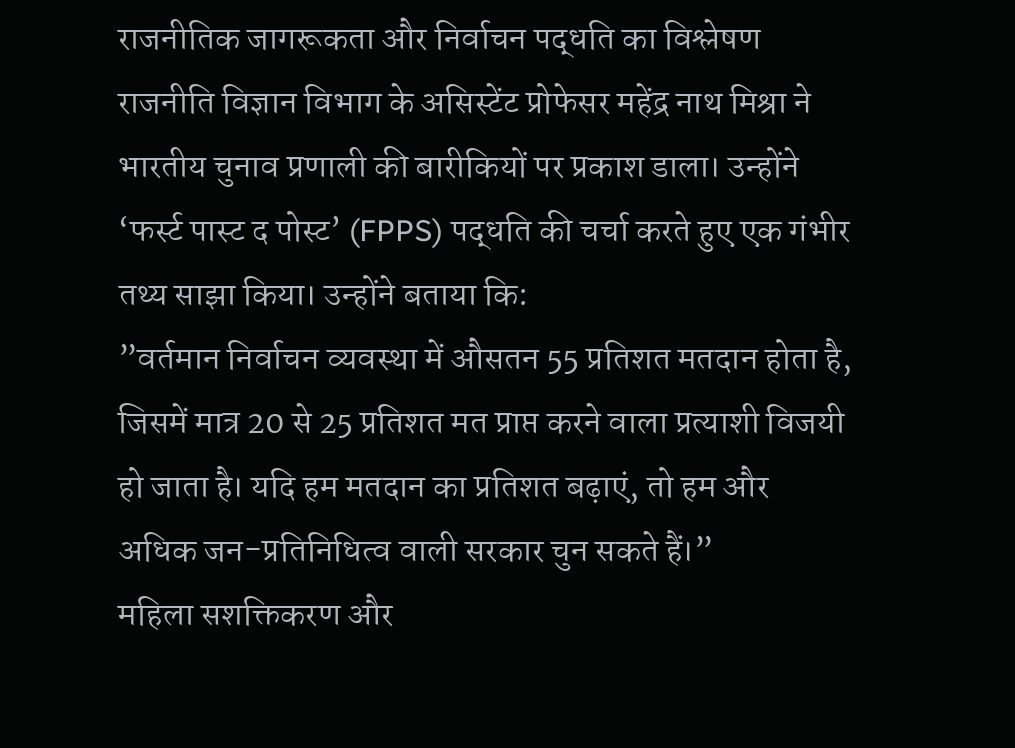राजनीतिक जागरूकता और निर्वाचन पद्धति का विश्लेषण
राजनीति विज्ञान विभाग के असिस्टेंट प्रोफेसर महेंद्र नाथ मिश्रा ने भारतीय चुनाव प्रणाली की बारीकियों पर प्रकाश डाला। उन्होंने ‘फर्स्ट पास्ट द पोस्ट’ (FPPS) पद्धति की चर्चा करते हुए एक गंभीर तथ्य साझा किया। उन्होंने बताया कि:
”वर्तमान निर्वाचन व्यवस्था में औसतन 55 प्रतिशत मतदान होता है, जिसमें मात्र 20 से 25 प्रतिशत मत प्राप्त करने वाला प्रत्याशी विजयी हो जाता है। यदि हम मतदान का प्रतिशत बढ़ाएं, तो हम और अधिक जन-प्रतिनिधित्व वाली सरकार चुन सकते हैं।”
महिला सशक्तिकरण और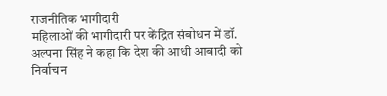राजनीतिक भागीदारी
महिलाओं की भागीदारी पर केंद्रित संबोधन में डॉ. अल्पना सिंह ने कहा कि देश की आधी आबादी को निर्वाचन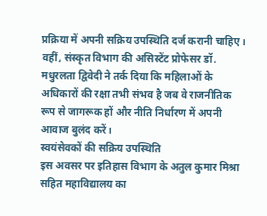प्रक्रिया में अपनी सक्रिय उपस्थिति दर्ज करानी चाहिए। वहीं, संस्कृत विभाग की असिस्टेंट प्रोफेसर डॉ. मधुरलता द्विवेदी ने तर्क दिया कि महिलाओं के अधिकारों की रक्षा तभी संभव है जब वे राजनीतिक रूप से जागरूक हों और नीति निर्धारण में अपनी आवाज बुलंद करें।
स्वयंसेवकों की सक्रिय उपस्थिति
इस अवसर पर इतिहास विभाग के अतुल कुमार मिश्रा सहित महाविद्यालय का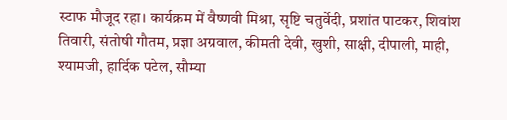स्टाफ मौजूद रहा। कार्यक्रम में वैष्णवी मिश्रा, सृष्टि चतुर्वेदी, प्रशांत पाटकर, शिवांश तिवारी, संतोषी गौतम, प्रज्ञा अग्रवाल, कीमती देवी, खुशी, साक्षी, दीपाली, माही, श्यामजी, हार्दिक पटेल, सौम्या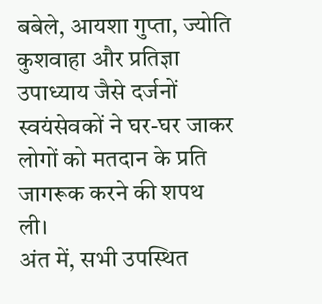बबेले, आयशा गुप्ता, ज्योति कुशवाहा और प्रतिज्ञा उपाध्याय जैसे दर्जनों स्वयंसेवकों ने घर-घर जाकर लोगों को मतदान के प्रति जागरूक करने की शपथ ली।
अंत में, सभी उपस्थित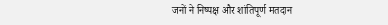जनों ने निष्पक्ष और शांतिपूर्ण मतदान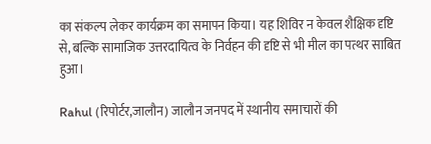का संकल्प लेकर कार्यक्रम का समापन किया। यह शिविर न केवल शैक्षिक दृष्टि से, बल्कि सामाजिक उत्तरदायित्व के निर्वहन की दृष्टि से भी मील का पत्थर साबित हुआ।

Rahul (रिपोर्टर,जालौन) जालौन जनपद में स्थानीय समाचारों की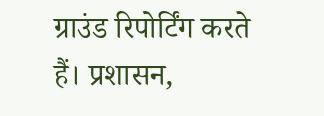ग्राउंड रिपोर्टिंग करते हैं। प्रशासन,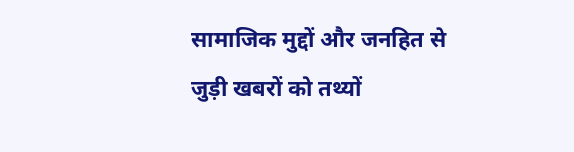सामाजिक मुद्दों और जनहित से जुड़ी खबरों को तथ्यों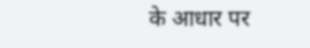के आधार पर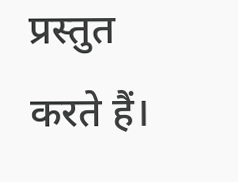प्रस्तुत करते हैं।